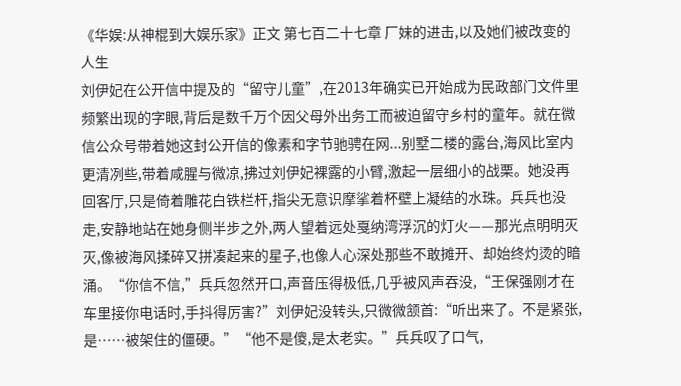《华娱:从神棍到大娱乐家》正文 第七百二十七章 厂妹的进击,以及她们被改变的人生
刘伊妃在公开信中提及的“留守儿童”,在2013年确实已开始成为民政部门文件里频繁出现的字眼,背后是数千万个因父母外出务工而被迫留守乡村的童年。就在微信公众号带着她这封公开信的像素和字节驰骋在网...别墅二楼的露台,海风比室内更清冽些,带着咸腥与微凉,拂过刘伊妃裸露的小臂,激起一层细小的战栗。她没再回客厅,只是倚着雕花白铁栏杆,指尖无意识摩挲着杯壁上凝结的水珠。兵兵也没走,安静地站在她身侧半步之外,两人望着远处戛纳湾浮沉的灯火——那光点明明灭灭,像被海风揉碎又拼凑起来的星子,也像人心深处那些不敢摊开、却始终灼烫的暗涌。“你信不信,”兵兵忽然开口,声音压得极低,几乎被风声吞没,“王保强刚才在车里接你电话时,手抖得厉害?”刘伊妃没转头,只微微颔首:“听出来了。不是紧张,是……被架住的僵硬。”“他不是傻,是太老实。”兵兵叹了口气,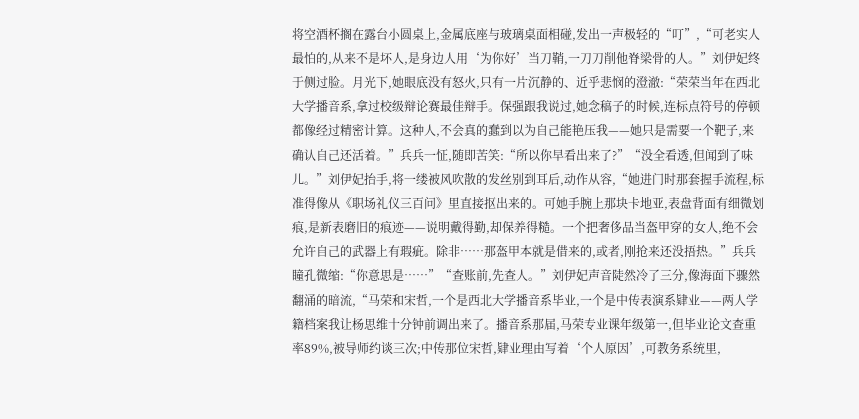将空酒杯搁在露台小圆桌上,金属底座与玻璃桌面相碰,发出一声极轻的“叮”,“可老实人最怕的,从来不是坏人,是身边人用‘为你好’当刀鞘,一刀刀削他脊梁骨的人。”刘伊妃终于侧过脸。月光下,她眼底没有怒火,只有一片沉静的、近乎悲悯的澄澈:“荣荣当年在西北大学播音系,拿过校级辩论赛最佳辩手。保强跟我说过,她念稿子的时候,连标点符号的停顿都像经过精密计算。这种人,不会真的蠢到以为自己能艳压我——她只是需要一个靶子,来确认自己还活着。”兵兵一怔,随即苦笑:“所以你早看出来了?”“没全看透,但闻到了味儿。”刘伊妃抬手,将一缕被风吹散的发丝别到耳后,动作从容,“她进门时那套握手流程,标准得像从《职场礼仪三百问》里直接抠出来的。可她手腕上那块卡地亚,表盘背面有细微划痕,是新表磨旧的痕迹——说明戴得勤,却保养得糙。一个把奢侈品当盔甲穿的女人,绝不会允许自己的武器上有瑕疵。除非……那盔甲本就是借来的,或者,刚抢来还没捂热。”兵兵瞳孔微缩:“你意思是……”“查账前,先查人。”刘伊妃声音陡然冷了三分,像海面下骤然翻涌的暗流,“马荣和宋哲,一个是西北大学播音系毕业,一个是中传表演系肄业——两人学籍档案我让杨思维十分钟前调出来了。播音系那届,马荣专业课年级第一,但毕业论文查重率89%,被导师约谈三次;中传那位宋哲,肄业理由写着‘个人原因’,可教务系统里,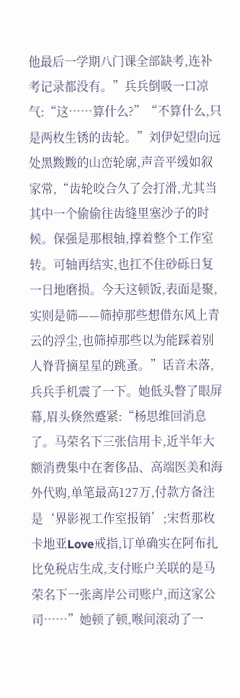他最后一学期八门课全部缺考,连补考记录都没有。”兵兵倒吸一口凉气:“这……算什么?”“不算什么,只是两枚生锈的齿轮。”刘伊妃望向远处黑黢黢的山峦轮廓,声音平缓如叙家常,“齿轮咬合久了会打滑,尤其当其中一个偷偷往齿缝里塞沙子的时候。保强是那根轴,撑着整个工作室转。可轴再结实,也扛不住砂砾日复一日地磨损。今天这顿饭,表面是聚,实则是筛——筛掉那些想借东风上青云的浮尘,也筛掉那些以为能踩着别人脊背摘星星的跳蚤。”话音未落,兵兵手机震了一下。她低头瞥了眼屏幕,眉头倏然蹙紧:“杨思维回消息了。马荣名下三张信用卡,近半年大额消费集中在奢侈品、高端医美和海外代购,单笔最高127万,付款方备注是‘界影视工作室报销’;宋哲那枚卡地亚Love戒指,订单确实在阿布扎比免税店生成,支付账户关联的是马荣名下一张离岸公司账户,而这家公司……”她顿了顿,喉间滚动了一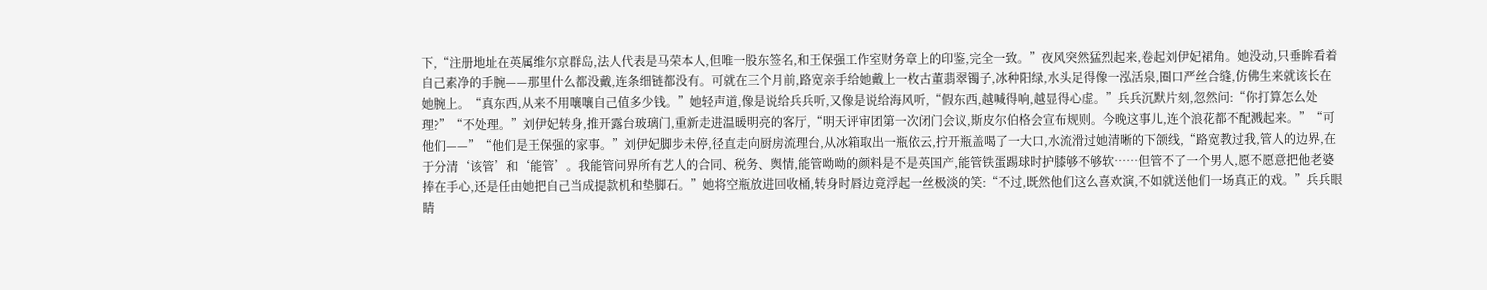下,“注册地址在英属维尔京群岛,法人代表是马荣本人,但唯一股东签名,和王保强工作室财务章上的印鉴,完全一致。”夜风突然猛烈起来,卷起刘伊妃裙角。她没动,只垂眸看着自己素净的手腕——那里什么都没戴,连条细链都没有。可就在三个月前,路宽亲手给她戴上一枚古董翡翠镯子,冰种阳绿,水头足得像一泓活泉,圈口严丝合缝,仿佛生来就该长在她腕上。“真东西,从来不用嚷嚷自己值多少钱。”她轻声道,像是说给兵兵听,又像是说给海风听,“假东西,越喊得响,越显得心虚。”兵兵沉默片刻,忽然问:“你打算怎么处理?”“不处理。”刘伊妃转身,推开露台玻璃门,重新走进温暖明亮的客厅,“明天评审团第一次闭门会议,斯皮尔伯格会宣布规则。今晚这事儿,连个浪花都不配溅起来。”“可他们——”“他们是王保强的家事。”刘伊妃脚步未停,径直走向厨房流理台,从冰箱取出一瓶依云,拧开瓶盖喝了一大口,水流滑过她清晰的下颌线,“路宽教过我,管人的边界,在于分清‘该管’和‘能管’。我能管问界所有艺人的合同、税务、舆情,能管呦呦的颜料是不是英国产,能管铁蛋踢球时护膝够不够软……但管不了一个男人,愿不愿意把他老婆捧在手心,还是任由她把自己当成提款机和垫脚石。”她将空瓶放进回收桶,转身时唇边竟浮起一丝极淡的笑:“不过,既然他们这么喜欢演,不如就送他们一场真正的戏。”兵兵眼睛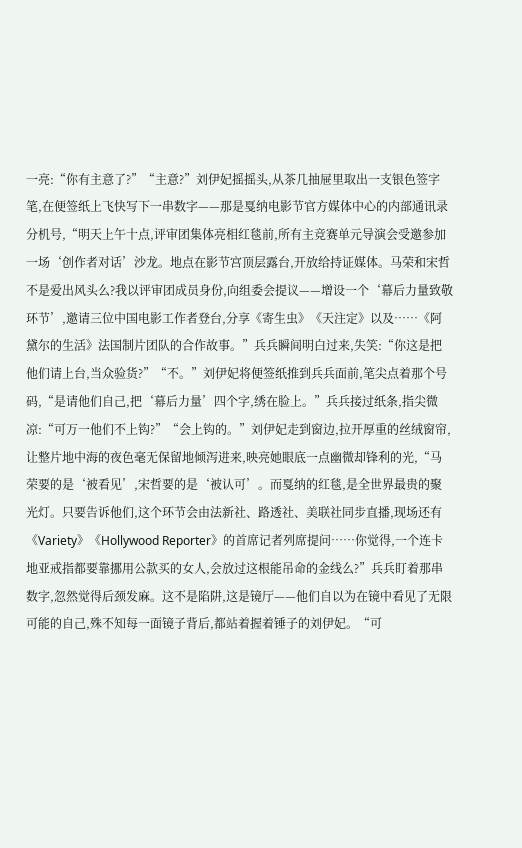一亮:“你有主意了?”“主意?”刘伊妃摇摇头,从茶几抽屉里取出一支银色签字笔,在便签纸上飞快写下一串数字——那是戛纳电影节官方媒体中心的内部通讯录分机号,“明天上午十点,评审团集体亮相红毯前,所有主竞赛单元导演会受邀参加一场‘创作者对话’沙龙。地点在影节宫顶层露台,开放给持证媒体。马荣和宋哲不是爱出风头么?我以评审团成员身份,向组委会提议——增设一个‘幕后力量致敬环节’,邀请三位中国电影工作者登台,分享《寄生虫》《天注定》以及……《阿黛尔的生活》法国制片团队的合作故事。”兵兵瞬间明白过来,失笑:“你这是把他们请上台,当众验货?”“不。”刘伊妃将便签纸推到兵兵面前,笔尖点着那个号码,“是请他们自己,把‘幕后力量’四个字,绣在脸上。”兵兵接过纸条,指尖微凉:“可万一他们不上钩?”“会上钩的。”刘伊妃走到窗边,拉开厚重的丝绒窗帘,让整片地中海的夜色毫无保留地倾泻进来,映亮她眼底一点幽微却锋利的光,“马荣要的是‘被看见’,宋哲要的是‘被认可’。而戛纳的红毯,是全世界最贵的聚光灯。只要告诉他们,这个环节会由法新社、路透社、美联社同步直播,现场还有《Variety》《Hollywood Reporter》的首席记者列席提问……你觉得,一个连卡地亚戒指都要靠挪用公款买的女人,会放过这根能吊命的金线么?”兵兵盯着那串数字,忽然觉得后颈发麻。这不是陷阱,这是镜厅——他们自以为在镜中看见了无限可能的自己,殊不知每一面镜子背后,都站着握着锤子的刘伊妃。“可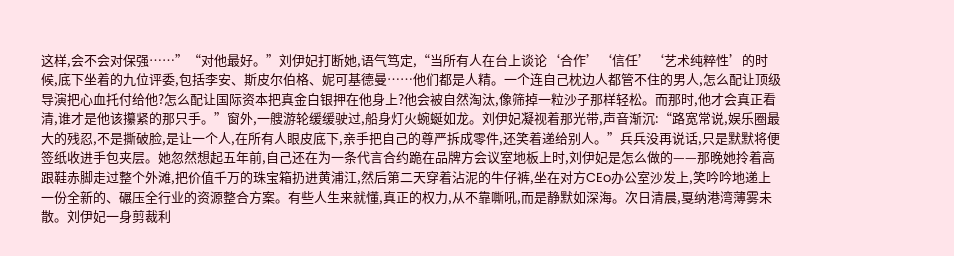这样,会不会对保强……”“对他最好。”刘伊妃打断她,语气笃定,“当所有人在台上谈论‘合作’‘信任’‘艺术纯粹性’的时候,底下坐着的九位评委,包括李安、斯皮尔伯格、妮可基德曼……他们都是人精。一个连自己枕边人都管不住的男人,怎么配让顶级导演把心血托付给他?怎么配让国际资本把真金白银押在他身上?他会被自然淘汰,像筛掉一粒沙子那样轻松。而那时,他才会真正看清,谁才是他该攥紧的那只手。”窗外,一艘游轮缓缓驶过,船身灯火蜿蜒如龙。刘伊妃凝视着那光带,声音渐沉:“路宽常说,娱乐圈最大的残忍,不是撕破脸,是让一个人,在所有人眼皮底下,亲手把自己的尊严拆成零件,还笑着递给别人。”兵兵没再说话,只是默默将便签纸收进手包夹层。她忽然想起五年前,自己还在为一条代言合约跪在品牌方会议室地板上时,刘伊妃是怎么做的——那晚她拎着高跟鞋赤脚走过整个外滩,把价值千万的珠宝箱扔进黄浦江,然后第二天穿着沾泥的牛仔裤,坐在对方CEo办公室沙发上,笑吟吟地递上一份全新的、碾压全行业的资源整合方案。有些人生来就懂,真正的权力,从不靠嘶吼,而是静默如深海。次日清晨,戛纳港湾薄雾未散。刘伊妃一身剪裁利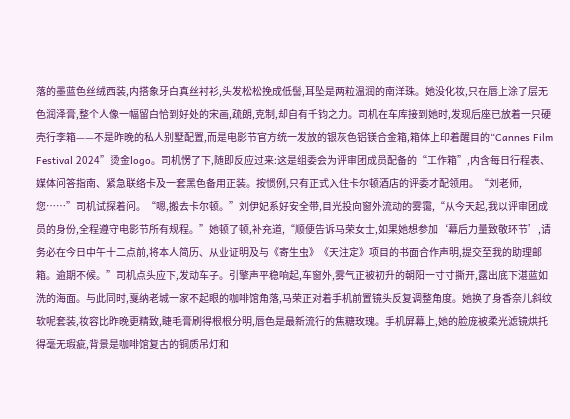落的墨蓝色丝绒西装,内搭象牙白真丝衬衫,头发松松挽成低髻,耳坠是两粒温润的南洋珠。她没化妆,只在唇上涂了层无色润泽膏,整个人像一幅留白恰到好处的宋画,疏朗,克制,却自有千钧之力。司机在车库接到她时,发现后座已放着一只硬壳行李箱——不是昨晚的私人别墅配置,而是电影节官方统一发放的银灰色铝镁合金箱,箱体上印着醒目的“Cannes Film Festival 2024”烫金logo。司机愣了下,随即反应过来:这是组委会为评审团成员配备的“工作箱”,内含每日行程表、媒体问答指南、紧急联络卡及一套黑色备用正装。按惯例,只有正式入住卡尔顿酒店的评委才配领用。“刘老师,您……”司机试探着问。“嗯,搬去卡尔顿。”刘伊妃系好安全带,目光投向窗外流动的雾霭,“从今天起,我以评审团成员的身份,全程遵守电影节所有规程。”她顿了顿,补充道,“顺便告诉马荣女士,如果她想参加‘幕后力量致敬环节’,请务必在今日中午十二点前,将本人简历、从业证明及与《寄生虫》《天注定》项目的书面合作声明,提交至我的助理邮箱。逾期不候。”司机点头应下,发动车子。引擎声平稳响起,车窗外,雾气正被初升的朝阳一寸寸撕开,露出底下湛蓝如洗的海面。与此同时,戛纳老城一家不起眼的咖啡馆角落,马荣正对着手机前置镜头反复调整角度。她换了身香奈儿斜纹软呢套装,妆容比昨晚更精致,睫毛膏刷得根根分明,唇色是最新流行的焦糖玫瑰。手机屏幕上,她的脸庞被柔光滤镜烘托得毫无瑕疵,背景是咖啡馆复古的铜质吊灯和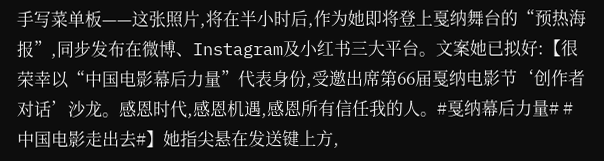手写菜单板——这张照片,将在半小时后,作为她即将登上戛纳舞台的“预热海报”,同步发布在微博、Instagram及小红书三大平台。文案她已拟好:【很荣幸以“中国电影幕后力量”代表身份,受邀出席第66届戛纳电影节‘创作者对话’沙龙。感恩时代,感恩机遇,感恩所有信任我的人。#戛纳幕后力量# #中国电影走出去#】她指尖悬在发送键上方,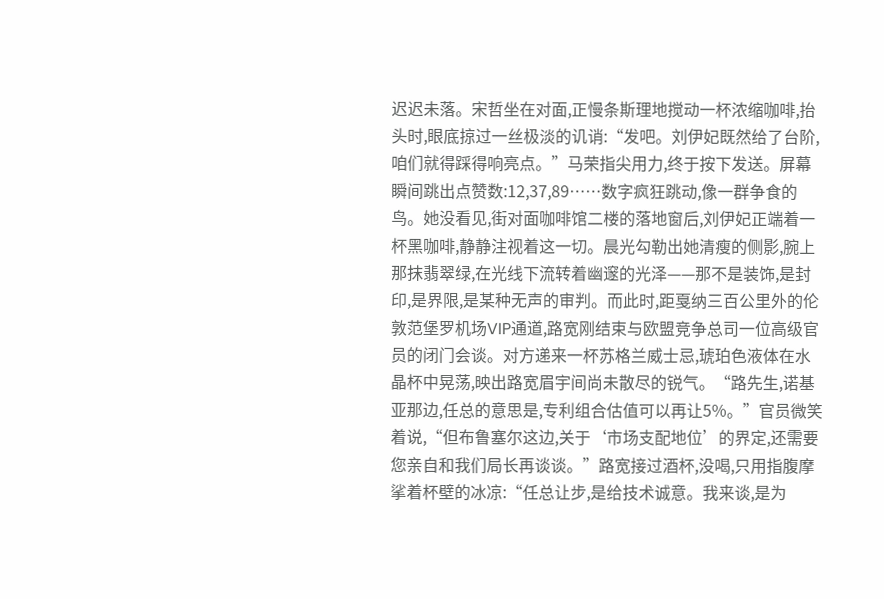迟迟未落。宋哲坐在对面,正慢条斯理地搅动一杯浓缩咖啡,抬头时,眼底掠过一丝极淡的讥诮:“发吧。刘伊妃既然给了台阶,咱们就得踩得响亮点。”马荣指尖用力,终于按下发送。屏幕瞬间跳出点赞数:12,37,89……数字疯狂跳动,像一群争食的鸟。她没看见,街对面咖啡馆二楼的落地窗后,刘伊妃正端着一杯黑咖啡,静静注视着这一切。晨光勾勒出她清瘦的侧影,腕上那抹翡翠绿,在光线下流转着幽邃的光泽——那不是装饰,是封印,是界限,是某种无声的审判。而此时,距戛纳三百公里外的伦敦范堡罗机场VIP通道,路宽刚结束与欧盟竞争总司一位高级官员的闭门会谈。对方递来一杯苏格兰威士忌,琥珀色液体在水晶杯中晃荡,映出路宽眉宇间尚未散尽的锐气。“路先生,诺基亚那边,任总的意思是,专利组合估值可以再让5%。”官员微笑着说,“但布鲁塞尔这边,关于‘市场支配地位’的界定,还需要您亲自和我们局长再谈谈。”路宽接过酒杯,没喝,只用指腹摩挲着杯壁的冰凉:“任总让步,是给技术诚意。我来谈,是为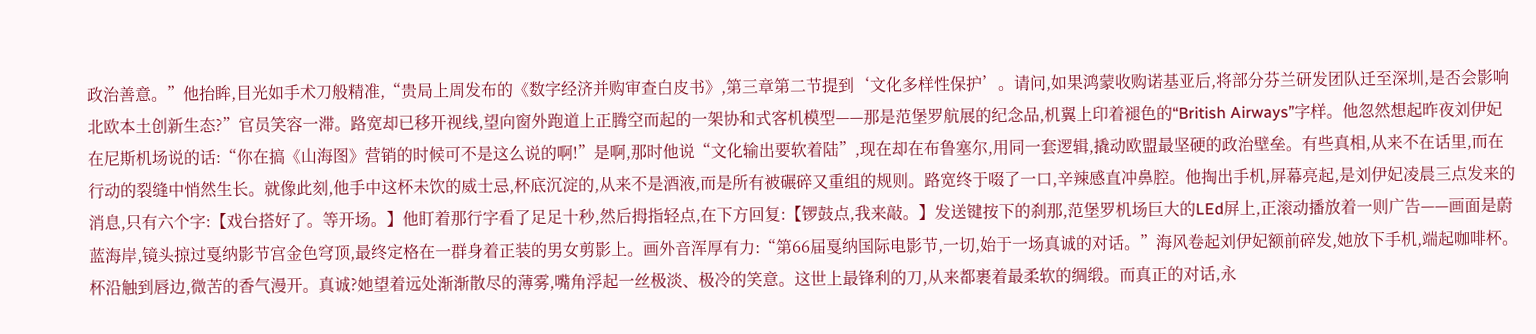政治善意。”他抬眸,目光如手术刀般精准,“贵局上周发布的《数字经济并购审查白皮书》,第三章第二节提到‘文化多样性保护’。请问,如果鸿蒙收购诺基亚后,将部分芬兰研发团队迁至深圳,是否会影响北欧本土创新生态?”官员笑容一滞。路宽却已移开视线,望向窗外跑道上正腾空而起的一架协和式客机模型——那是范堡罗航展的纪念品,机翼上印着褪色的“British Airways”字样。他忽然想起昨夜刘伊妃在尼斯机场说的话:“你在搞《山海图》营销的时候可不是这么说的啊!”是啊,那时他说“文化输出要软着陆”,现在却在布鲁塞尔,用同一套逻辑,撬动欧盟最坚硬的政治壁垒。有些真相,从来不在话里,而在行动的裂缝中悄然生长。就像此刻,他手中这杯未饮的威士忌,杯底沉淀的,从来不是酒液,而是所有被碾碎又重组的规则。路宽终于啜了一口,辛辣感直冲鼻腔。他掏出手机,屏幕亮起,是刘伊妃凌晨三点发来的消息,只有六个字:【戏台搭好了。等开场。】他盯着那行字看了足足十秒,然后拇指轻点,在下方回复:【锣鼓点,我来敲。】发送键按下的刹那,范堡罗机场巨大的LEd屏上,正滚动播放着一则广告——画面是蔚蓝海岸,镜头掠过戛纳影节宫金色穹顶,最终定格在一群身着正装的男女剪影上。画外音浑厚有力:“第66届戛纳国际电影节,一切,始于一场真诚的对话。”海风卷起刘伊妃额前碎发,她放下手机,端起咖啡杯。杯沿触到唇边,微苦的香气漫开。真诚?她望着远处渐渐散尽的薄雾,嘴角浮起一丝极淡、极冷的笑意。这世上最锋利的刀,从来都裹着最柔软的绸缎。而真正的对话,永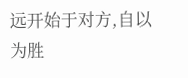远开始于对方,自以为胜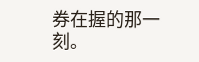券在握的那一刻。